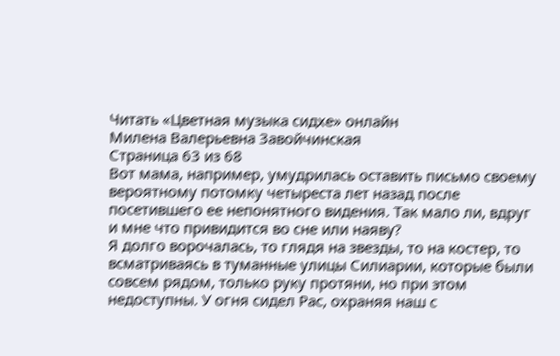Читать «Цветная музыка сидхе» онлайн
Милена Валерьевна Завойчинская
Страница 63 из 68
Вот мама, например, умудрилась оставить письмо своему вероятному потомку четыреста лет назад после посетившего ее непонятного видения. Так мало ли, вдруг и мне что привидится во сне или наяву?
Я долго ворочалась, то глядя на звезды, то на костер, то всматриваясь в туманные улицы Силиарии, которые были совсем рядом, только руку протяни, но при этом недоступны. У огня сидел Рас, охраняя наш с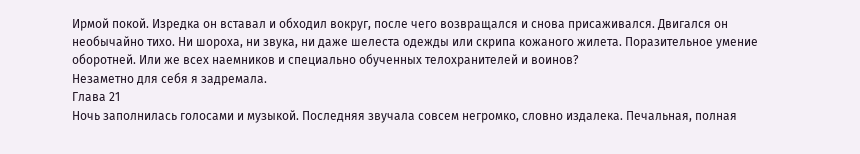Ирмой покой. Изредка он вставал и обходил вокруг, после чего возвращался и снова присаживался. Двигался он необычайно тихо. Ни шороха, ни звука, ни даже шелеста одежды или скрипа кожаного жилета. Поразительное умение оборотней. Или же всех наемников и специально обученных телохранителей и воинов?
Незаметно для себя я задремала.
Глава 21
Ночь заполнилась голосами и музыкой. Последняя звучала совсем негромко, словно издалека. Печальная, полная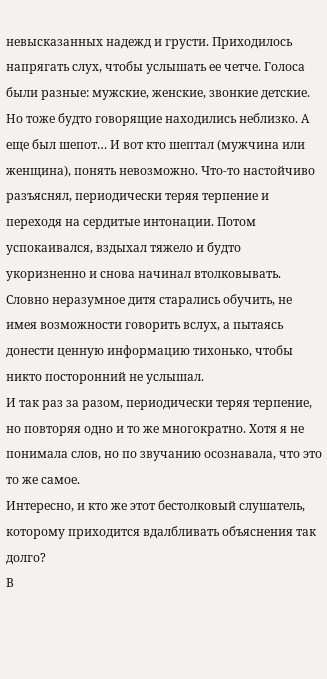невысказанных надежд и грусти. Приходилось напрягать слух, чтобы услышать ее четче. Голоса были разные: мужские, женские, звонкие детские. Но тоже будто говорящие находились неблизко. А еще был шепот… И вот кто шептал (мужчина или женщина), понять невозможно. Что-то настойчиво разъяснял, периодически теряя терпение и переходя на сердитые интонации. Потом успокаивался, вздыхал тяжело и будто укоризненно и снова начинал втолковывать. Словно неразумное дитя старались обучить, не имея возможности говорить вслух, а пытаясь донести ценную информацию тихонько, чтобы никто посторонний не услышал.
И так раз за разом, периодически теряя терпение, но повторяя одно и то же многократно. Хотя я не понимала слов, но по звучанию осознавала, что это то же самое.
Интересно, и кто же этот бестолковый слушатель, которому приходится вдалбливать объяснения так долго?
В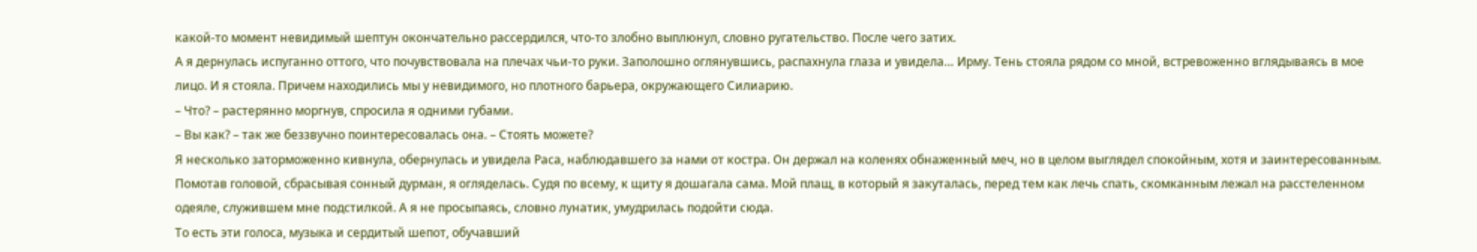какой-то момент невидимый шептун окончательно рассердился, что-то злобно выплюнул, словно ругательство. После чего затих.
А я дернулась испуганно оттого, что почувствовала на плечах чьи-то руки. Заполошно оглянувшись, распахнула глаза и увидела… Ирму. Тень стояла рядом со мной, встревоженно вглядываясь в мое лицо. И я стояла. Причем находились мы у невидимого, но плотного барьера, окружающего Силиарию.
– Что? – растерянно моргнув, спросила я одними губами.
– Вы как? – так же беззвучно поинтересовалась она. – Стоять можете?
Я несколько заторможенно кивнула, обернулась и увидела Раса, наблюдавшего за нами от костра. Он держал на коленях обнаженный меч, но в целом выглядел спокойным, хотя и заинтересованным.
Помотав головой, сбрасывая сонный дурман, я огляделась. Судя по всему, к щиту я дошагала сама. Мой плащ, в который я закуталась, перед тем как лечь спать, скомканным лежал на расстеленном одеяле, служившем мне подстилкой. А я не просыпаясь, словно лунатик, умудрилась подойти сюда.
То есть эти голоса, музыка и сердитый шепот, обучавший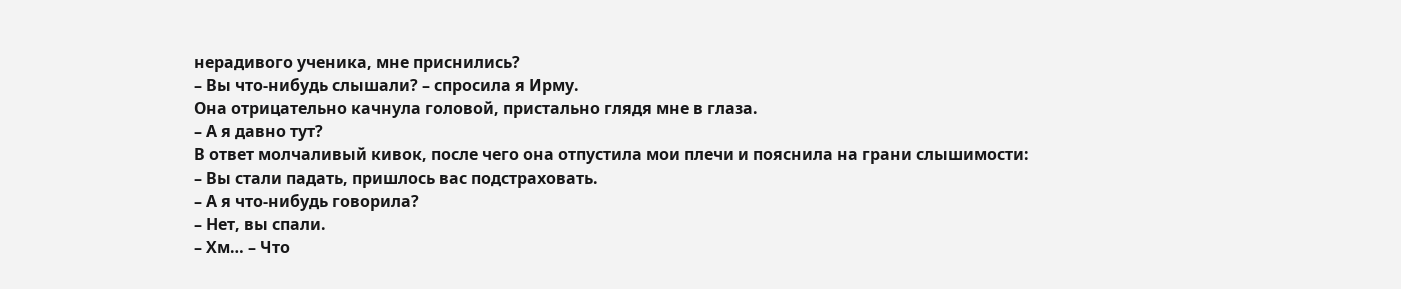нерадивого ученика, мне приснились?
– Вы что-нибудь слышали? – спросила я Ирму.
Она отрицательно качнула головой, пристально глядя мне в глаза.
– А я давно тут?
В ответ молчаливый кивок, после чего она отпустила мои плечи и пояснила на грани слышимости:
– Вы стали падать, пришлось вас подстраховать.
– А я что-нибудь говорила?
– Нет, вы спали.
– Хм… – Что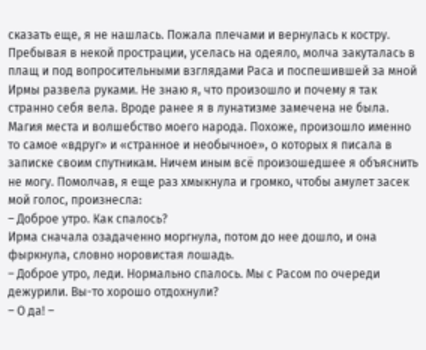сказать еще, я не нашлась. Пожала плечами и вернулась к костру.
Пребывая в некой прострации, уселась на одеяло, молча закуталась в плащ и под вопросительными взглядами Раса и поспешившей за мной Ирмы развела руками. Не знаю я, что произошло и почему я так странно себя вела. Вроде ранее я в лунатизме замечена не была.
Магия места и волшебство моего народа. Похоже, произошло именно то самое «вдруг» и «странное и необычное», о которых я писала в записке своим спутникам. Ничем иным всё произошедшее я объяснить не могу. Помолчав, я еще раз хмыкнула и громко, чтобы амулет засек мой голос, произнесла:
– Доброе утро. Как спалось?
Ирма сначала озадаченно моргнула, потом до нее дошло, и она фыркнула, словно норовистая лошадь.
– Доброе утро, леди. Нормально спалось. Мы с Расом по очереди дежурили. Вы-то хорошо отдохнули?
– О да! –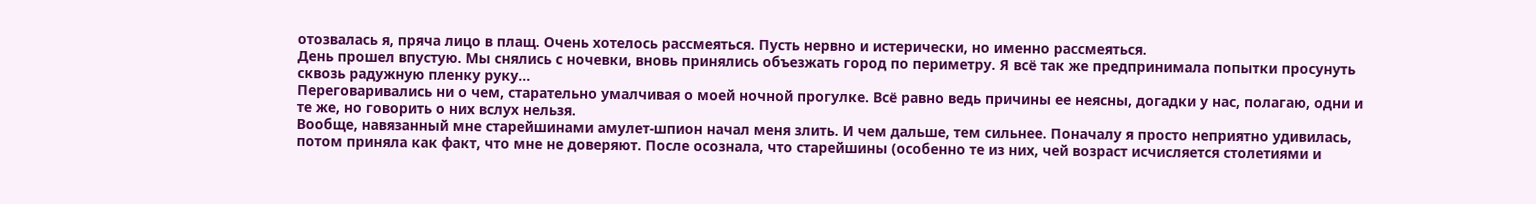отозвалась я, пряча лицо в плащ. Очень хотелось рассмеяться. Пусть нервно и истерически, но именно рассмеяться.
День прошел впустую. Мы снялись с ночевки, вновь принялись объезжать город по периметру. Я всё так же предпринимала попытки просунуть сквозь радужную пленку руку…
Переговаривались ни о чем, старательно умалчивая о моей ночной прогулке. Всё равно ведь причины ее неясны, догадки у нас, полагаю, одни и те же, но говорить о них вслух нельзя.
Вообще, навязанный мне старейшинами амулет-шпион начал меня злить. И чем дальше, тем сильнее. Поначалу я просто неприятно удивилась, потом приняла как факт, что мне не доверяют. После осознала, что старейшины (особенно те из них, чей возраст исчисляется столетиями и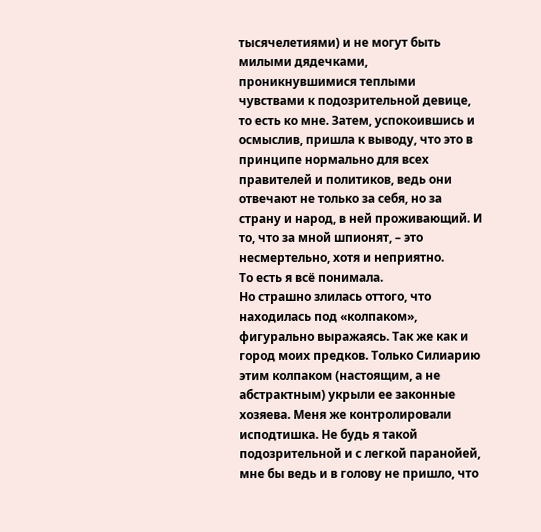тысячелетиями) и не могут быть милыми дядечками, проникнувшимися теплыми чувствами к подозрительной девице, то есть ко мне. Затем, успокоившись и осмыслив, пришла к выводу, что это в принципе нормально для всех правителей и политиков, ведь они отвечают не только за себя, но за страну и народ, в ней проживающий. И то, что за мной шпионят, – это несмертельно, хотя и неприятно.
То есть я всё понимала.
Но страшно злилась оттого, что находилась под «колпаком», фигурально выражаясь. Так же как и город моих предков. Только Силиарию этим колпаком (настоящим, а не абстрактным) укрыли ее законные хозяева. Меня же контролировали исподтишка. Не будь я такой подозрительной и с легкой паранойей, мне бы ведь и в голову не пришло, что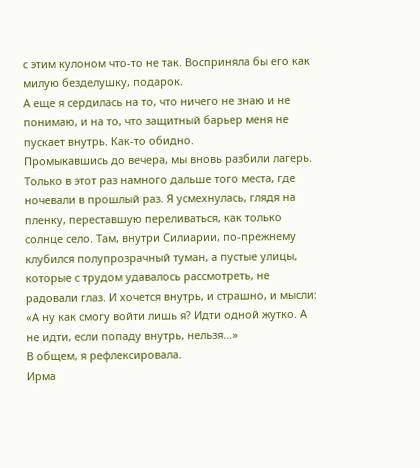с этим кулоном что-то не так. Восприняла бы его как милую безделушку, подарок.
А еще я сердилась на то, что ничего не знаю и не понимаю, и на то, что защитный барьер меня не пускает внутрь. Как-то обидно.
Промыкавшись до вечера, мы вновь разбили лагерь. Только в этот раз намного дальше того места, где ночевали в прошлый раз. Я усмехнулась, глядя на пленку, переставшую переливаться, как только солнце село. Там, внутри Силиарии, по-прежнему клубился полупрозрачный туман, а пустые улицы, которые с трудом удавалось рассмотреть, не радовали глаз. И хочется внутрь, и страшно, и мысли: «А ну как смогу войти лишь я? Идти одной жутко. А не идти, если попаду внутрь, нельзя…»
В общем, я рефлексировала.
Ирма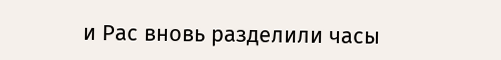и Рас вновь разделили часы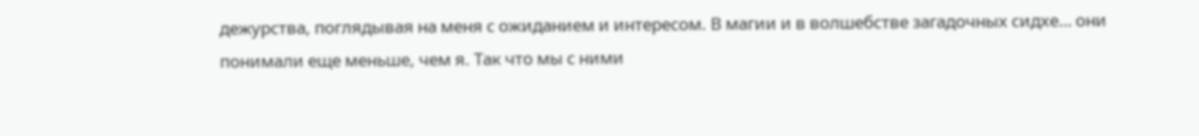дежурства, поглядывая на меня с ожиданием и интересом. В магии и в волшебстве загадочных сидхе… они понимали еще меньше, чем я. Так что мы с ними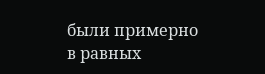были примерно в равных